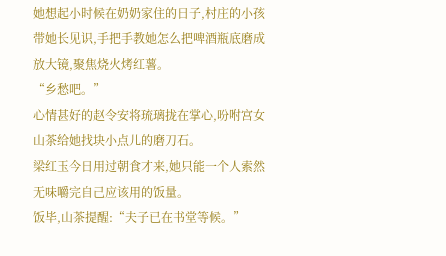她想起小时候在奶奶家住的日子,村庄的小孩带她长见识,手把手教她怎么把啤酒瓶底磨成放大镜,聚焦烧火烤红薯。
“乡愁吧。”
心情甚好的赵令安将琉璃拢在掌心,吩咐宫女山茶给她找块小点儿的磨刀石。
梁红玉今日用过朝食才来,她只能一个人索然无味嚼完自己应该用的饭量。
饭毕,山茶提醒:“夫子已在书堂等候。”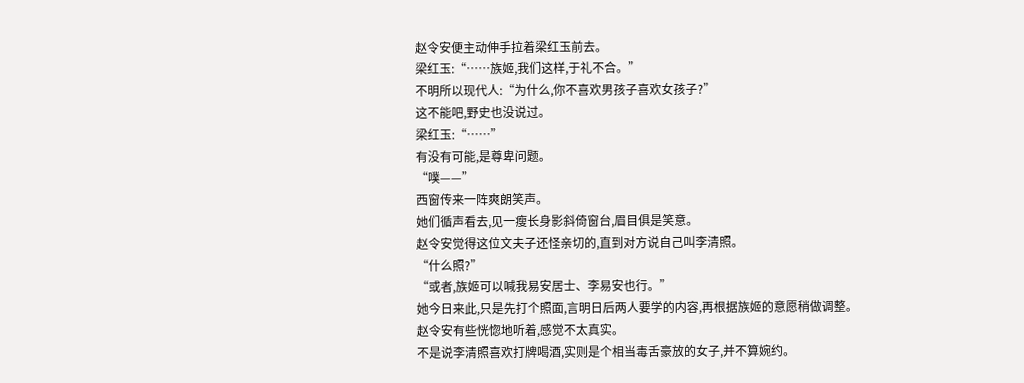赵令安便主动伸手拉着梁红玉前去。
梁红玉:“……族姬,我们这样,于礼不合。”
不明所以现代人:“为什么,你不喜欢男孩子喜欢女孩子?”
这不能吧,野史也没说过。
梁红玉:“……”
有没有可能,是尊卑问题。
“噗——”
西窗传来一阵爽朗笑声。
她们循声看去,见一瘦长身影斜倚窗台,眉目俱是笑意。
赵令安觉得这位文夫子还怪亲切的,直到对方说自己叫李清照。
“什么照?”
“或者,族姬可以喊我易安居士、李易安也行。”
她今日来此,只是先打个照面,言明日后两人要学的内容,再根据族姬的意愿稍做调整。
赵令安有些恍惚地听着,感觉不太真实。
不是说李清照喜欢打牌喝酒,实则是个相当毒舌豪放的女子,并不算婉约。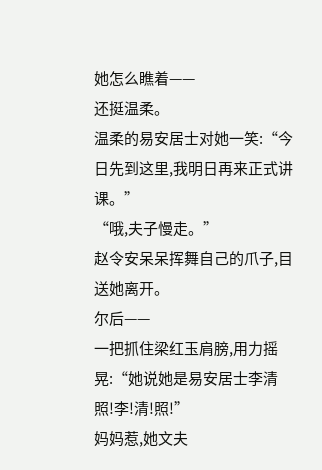她怎么瞧着——
还挺温柔。
温柔的易安居士对她一笑:“今日先到这里,我明日再来正式讲课。”
“哦,夫子慢走。”
赵令安呆呆挥舞自己的爪子,目送她离开。
尔后——
一把抓住梁红玉肩膀,用力摇晃:“她说她是易安居士李清照!李!清!照!”
妈妈惹,她文夫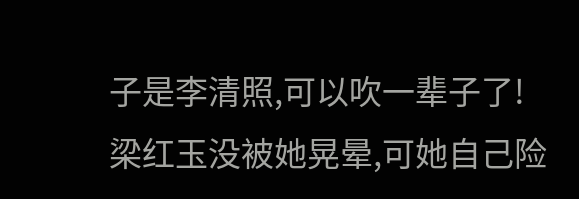子是李清照,可以吹一辈子了!
梁红玉没被她晃晕,可她自己险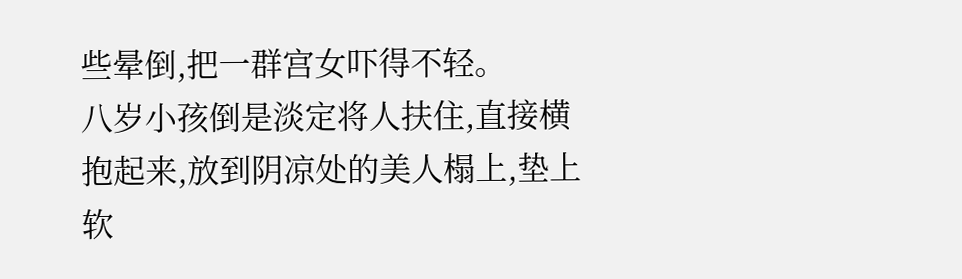些晕倒,把一群宫女吓得不轻。
八岁小孩倒是淡定将人扶住,直接横抱起来,放到阴凉处的美人榻上,垫上软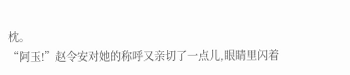枕。
“阿玉!”赵令安对她的称呼又亲切了一点儿,眼睛里闪着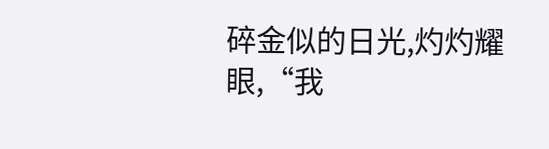碎金似的日光,灼灼耀眼,“我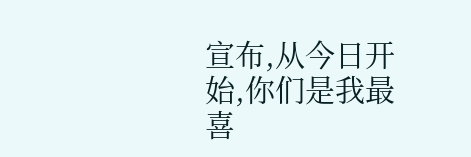宣布,从今日开始,你们是我最喜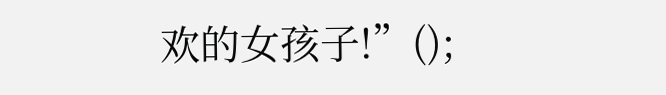欢的女孩子!”();